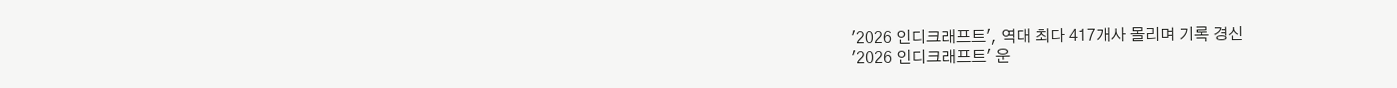'2026 인디크래프트', 역대 최다 417개사 몰리며 기록 경신
'2026 인디크래프트' 운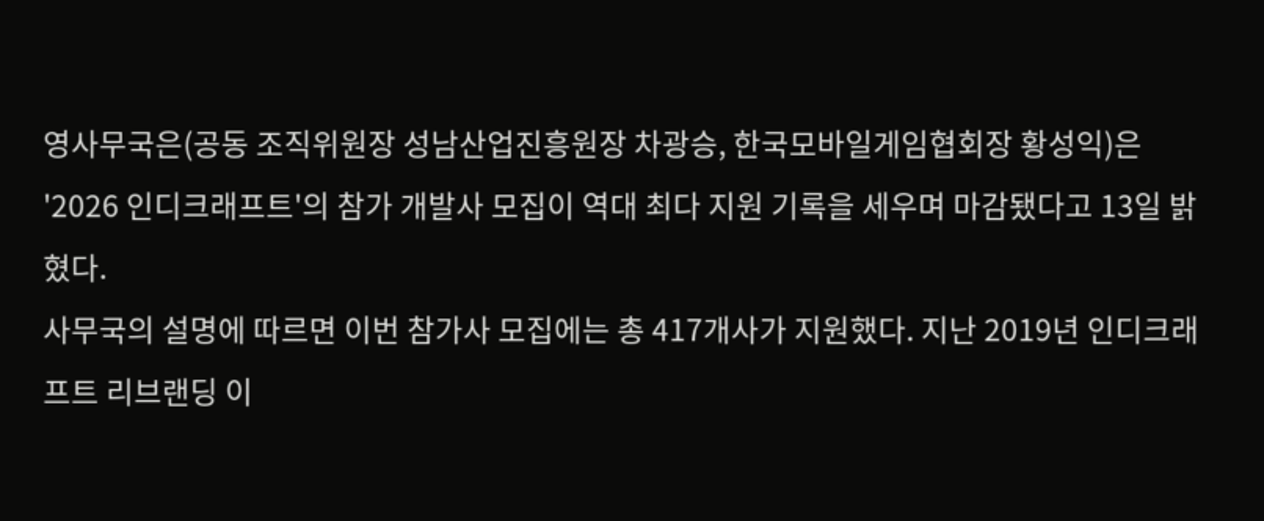영사무국은(공동 조직위원장 성남산업진흥원장 차광승, 한국모바일게임협회장 황성익)은 '2026 인디크래프트'의 참가 개발사 모집이 역대 최다 지원 기록을 세우며 마감됐다고 13일 밝혔다.
사무국의 설명에 따르면 이번 참가사 모집에는 총 417개사가 지원했다. 지난 2019년 인디크래프트 리브랜딩 이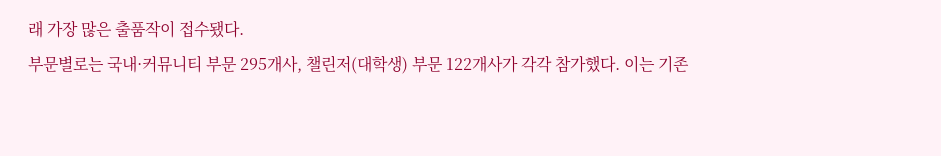래 가장 많은 출품작이 접수됐다.
부문별로는 국내·커뮤니티 부문 295개사, 챌린저(대학생) 부문 122개사가 각각 참가했다. 이는 기존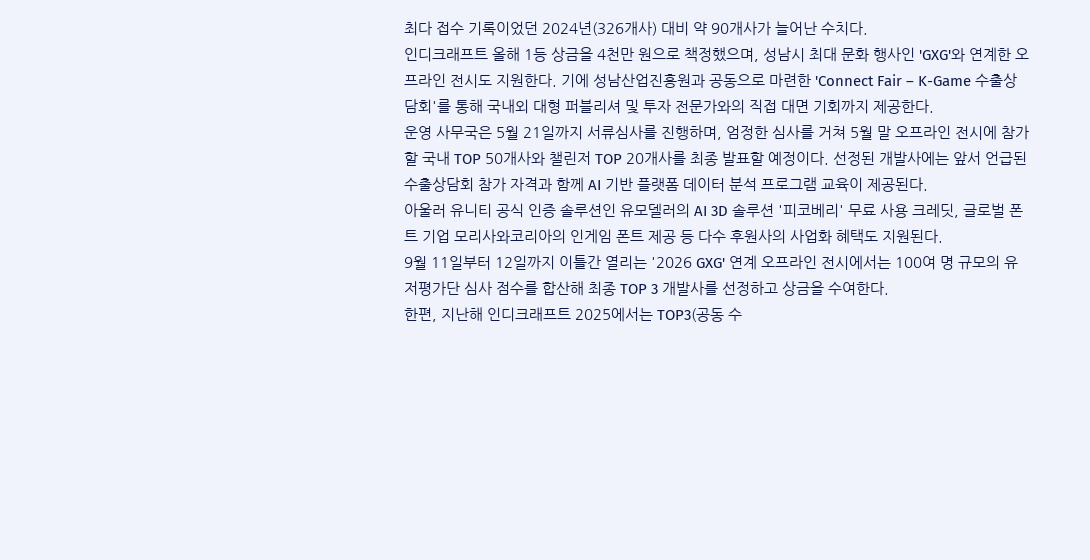최다 접수 기록이었던 2024년(326개사) 대비 약 90개사가 늘어난 수치다.
인디크래프트 올해 1등 상금을 4천만 원으로 책정했으며, 성남시 최대 문화 행사인 'GXG'와 연계한 오프라인 전시도 지원한다. 기에 성남산업진흥원과 공동으로 마련한 'Connect Fair – K-Game 수출상담회'를 통해 국내외 대형 퍼블리셔 및 투자 전문가와의 직접 대면 기회까지 제공한다.
운영 사무국은 5월 21일까지 서류심사를 진행하며, 엄정한 심사를 거쳐 5월 말 오프라인 전시에 참가할 국내 TOP 50개사와 챌린저 TOP 20개사를 최종 발표할 예정이다. 선정된 개발사에는 앞서 언급된 수출상담회 참가 자격과 함께 AI 기반 플랫폼 데이터 분석 프로그램 교육이 제공된다.
아울러 유니티 공식 인증 솔루션인 유모델러의 AI 3D 솔루션 '피코베리' 무료 사용 크레딧, 글로벌 폰트 기업 모리사와코리아의 인게임 폰트 제공 등 다수 후원사의 사업화 혜택도 지원된다.
9월 11일부터 12일까지 이틀간 열리는 '2026 GXG' 연계 오프라인 전시에서는 100여 명 규모의 유저평가단 심사 점수를 합산해 최종 TOP 3 개발사를 선정하고 상금을 수여한다.
한편, 지난해 인디크래프트 2025에서는 TOP3(공동 수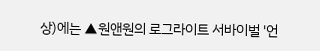상)에는 ▲원앤원의 로그라이트 서바이벌 '언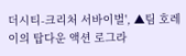더시티-크리처 서바이벌', ▲팀 호레이의 탑다운 액션 로그라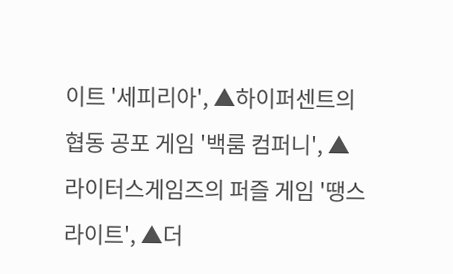이트 '세피리아', ▲하이퍼센트의 협동 공포 게임 '백룸 컴퍼니', ▲라이터스게임즈의 퍼즐 게임 '땡스 라이트', ▲더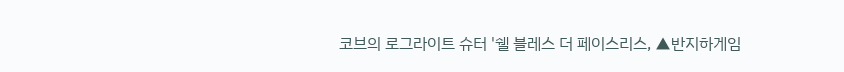코브의 로그라이트 슈터 '쉘 블레스 더 페이스리스, ▲반지하게임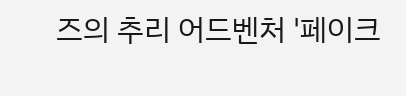즈의 추리 어드벤처 '페이크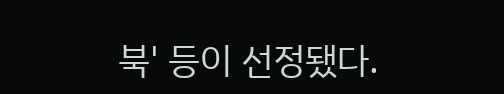북' 등이 선정됐다.